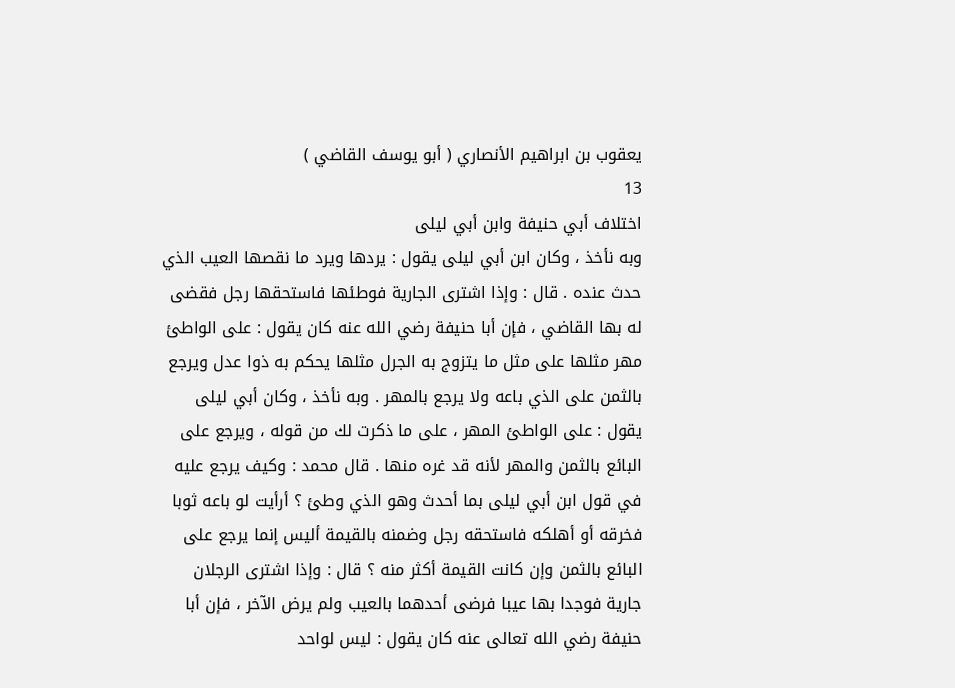يعقوب بن ابراهيم الأنصاري ( أبو يوسف القاضي )
13
اختلاف أبي حنيفة وابن أبي ليلى
وبه نأخذ ، وكان ابن أبي ليلى يقول : يردها ويرد ما نقصها العيب الذي حدث عنده . قال : وإذا اشترى الجارية فوطئها فاستحقها رجل فقضى له بها القاضي ، فإن أبا حنيفة رضي الله عنه كان يقول : على الواطئ مهر مثلها على مثل ما يتزوج به الجرل مثلها يحكم به ذوا عدل ويرجع بالثمن على الذي باعه ولا يرجع بالمهر . وبه نأخذ ، وكان أبي ليلى يقول : على الواطئ المهر ، على ما ذكرت لك من قوله ، ويرجع على البائع بالثمن والمهر لأنه قد غره منها . قال محمد : وكيف يرجع عليه في قول ابن أبي ليلى بما أحدث وهو الذي وطئ ؟ أرأيت لو باعه ثوبا فخرقه أو أهلكه فاستحقه رجل وضمنه بالقيمة أليس إنما يرجع على البائع بالثمن وإن كانت القيمة أكثر منه ؟ قال : وإذا اشترى الرجلان جارية فوجدا بها عيبا فرضى أحدهما بالعيب ولم يرض الآخر ، فإن أبا حنيفة رضي الله تعالى عنه كان يقول : ليس لواحد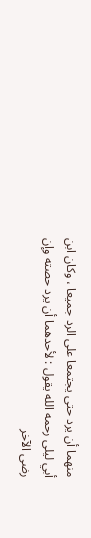منهما أن يرد حتى يجتمعا على الرد جميعا ، وكان ابن أبي ليلى رحمه الله يقول : لأحدهما أن يرد حصته وإن رضى الآخر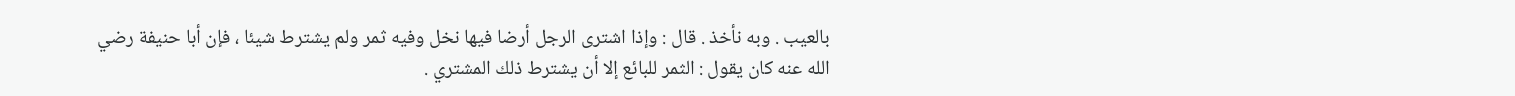بالعيب . وبه نأخذ . قال : وإذا اشترى الرجل أرضا فيها نخل وفيه ثمر ولم يشترط شيئا ، فإن أبا حنيفة رضي الله عنه كان يقول : الثمر للبائع إلا أن يشترط ذلك المشتري .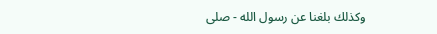وكذلك بلغنا عن رسول الله - صلى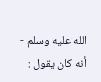الله عليه وسلم - أنه كان يقول :